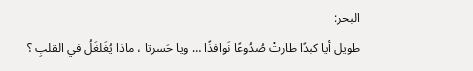البحر:
طويل أيا كبدًا طارتْ صُدُوعًا نَوافذًا … ويا حَسرتا ، ماذا يُغَلغَلُ في القلبِ ؟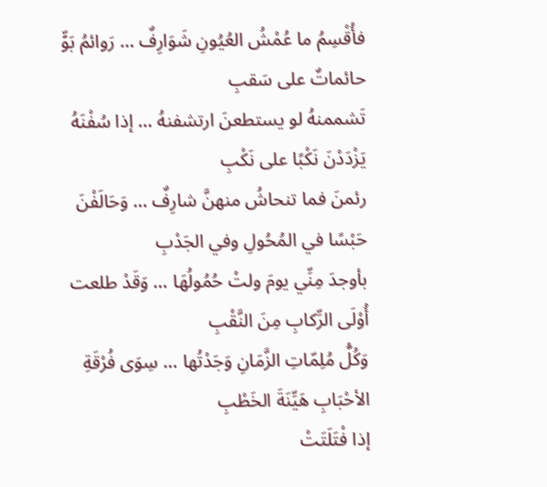فأُقْسِمُ ما عُمْشُ العُيُونِ شَوَارِفٌ … رَوائمُ بَوٍّ حائماتٌ على سَقبِ
تَشممنهُ لو يستطعنَ ارتشفنهُ … إذا سُفْنَهُ يَزْدَدْنَ نَكْبًا على نَكْبِ
رئمنَ فما تنحاشُ منهنَّ شارِفٌ … وَحَالَفْنَ حَبْسًا في المُحُولِ وفي الجَدْبِ
بأوجدَ مِنِّي يومَ ولتْ حُمُولُهَا … وَقَدْ طلعت أُوْلَى الرِّكابِ مِنَ النَّقْبِ
وَكُلُّ مُلِمّاتِ الزَّمَانِ وَجَدْتُها … سِوَى فُرْقَةِ الأحْبَابِ هَيِّنَةَ الخَطْبِ
إذا فْتَلَتَتْ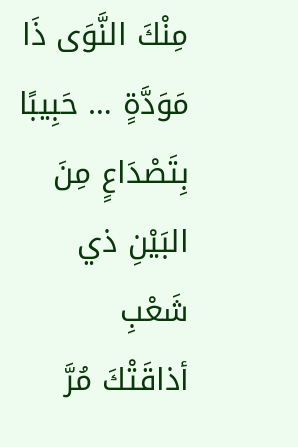مِنْكَ النَّوَى ذَا مَوَدَّةٍ … حَبِيبًا بِتَصْدَاعٍ مِنَ البَيْنِ ذي شَعْبِ
أذاقَتْكَ مُرَّ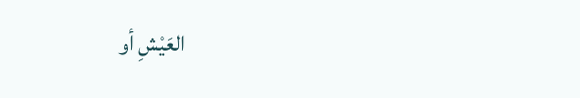العَيْشِ أو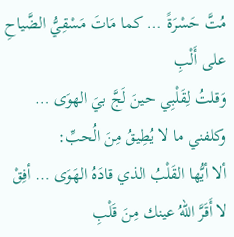مُتَّ حَسْرَةً … كما مَاتَ مَسْقِيُّ الضَّياحِ على أَلْبِ
وَقلتُ لِقَلْبِي حينَ لَجَّ بيَ الهوَى … وكلفني ما لا يُطِيقُ مِنَ الُحبِّ:
ألا أيُّها القَلْبُ الذي قادَهُ الهَوَى … أفِقْ لا أَقَرَّ اللهُ عينك مِنَ قَلْبِ